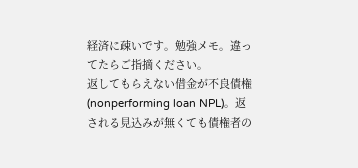経済に疎いです。勉強メモ。違ってたらご指摘ください。
返してもらえない借金が不良債権(nonperforming loan NPL)。返される見込みが無くても債権者の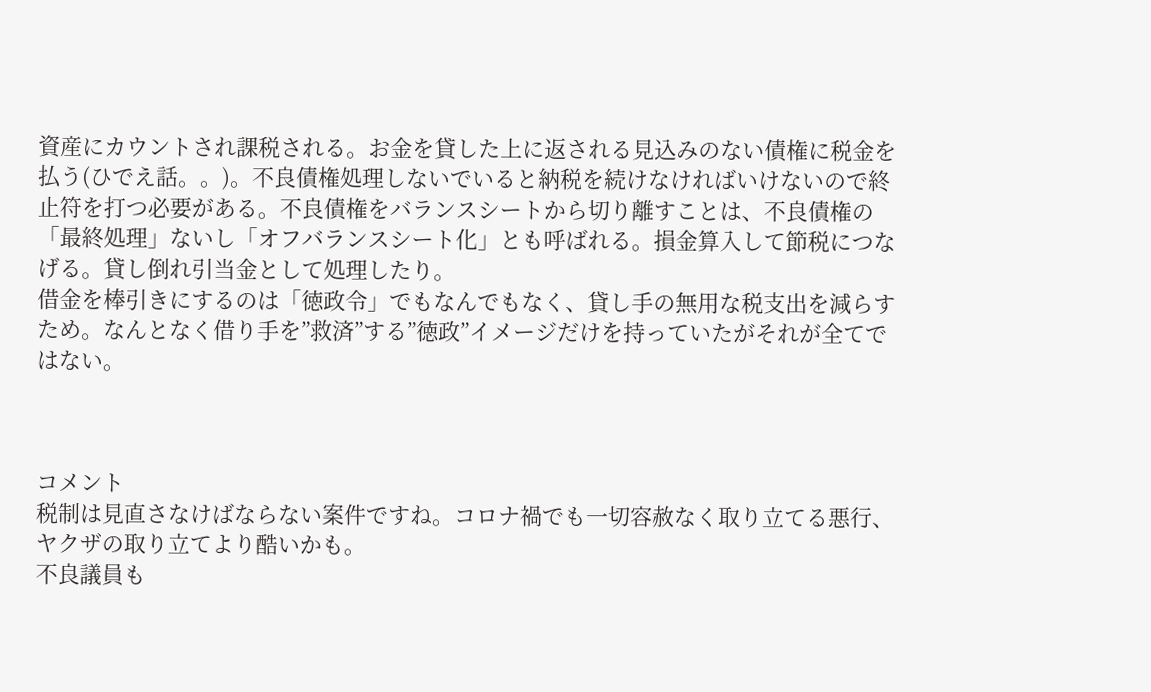資産にカウントされ課税される。お金を貸した上に返される見込みのない債権に税金を払う(ひでえ話。。)。不良債権処理しないでいると納税を続けなければいけないので終止符を打つ必要がある。不良債権をバランスシートから切り離すことは、不良債権の「最終処理」ないし「オフバランスシート化」とも呼ばれる。損金算入して節税につなげる。貸し倒れ引当金として処理したり。
借金を棒引きにするのは「徳政令」でもなんでもなく、貸し手の無用な税支出を減らすため。なんとなく借り手を”救済”する”徳政”イメージだけを持っていたがそれが全てではない。



コメント
税制は見直さなけばならない案件ですね。コロナ禍でも一切容赦なく取り立てる悪行、ヤクザの取り立てより酷いかも。
不良議員も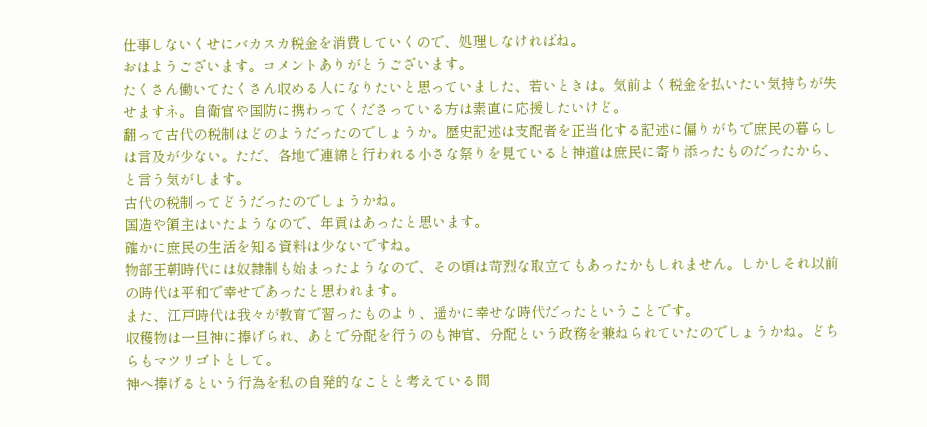仕事しないくせにバカスカ税金を消費していくので、処理しなければね。
おはようございます。コメントありがとうございます。
たくさん働いてたくさん収める人になりたいと思っていました、若いときは。気前よく税金を払いたい気持ちが失せますネ。自衛官や国防に携わってくださっている方は素直に応援したいけど。
翻って古代の税制はどのようだったのでしょうか。歴史記述は支配者を正当化する記述に偏りがちで庶民の暮らしは言及が少ない。ただ、各地で連綿と行われる小さな祭りを見ていると神道は庶民に寄り添ったものだったから、と言う気がします。
古代の税制ってどうだったのでしょうかね。
国造や領主はいたようなので、年貢はあったと思います。
確かに庶民の生活を知る資料は少ないですね。
物部王朝時代には奴隷制も始まったようなので、その頃は苛烈な取立てもあったかもしれません。しかしそれ以前の時代は平和で幸せであったと思われます。
また、江戸時代は我々が教育で習ったものより、遥かに幸せな時代だったということです。
収穫物は一旦神に捧げられ、あとで分配を行うのも神官、分配という政務を兼ねられていたのでしょうかね。どちらもマツリゴトとして。
神へ捧げるという行為を私の自発的なことと考えている間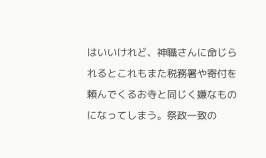はいいけれど、神職さんに命じられるとこれもまた税務署や寄付を頼んでくるお寺と同じく嫌なものになってしまう。祭政一致の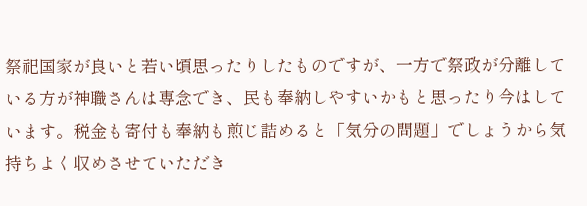祭祀国家が良いと若い頃思ったりしたものですが、一方で祭政が分離している方が神職さんは専念でき、民も奉納しやすいかもと思ったり今はしています。税金も寄付も奉納も煎じ詰めると「気分の問題」でしょうから気持ちよく収めさせていただき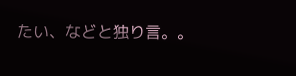たい、などと独り言。。